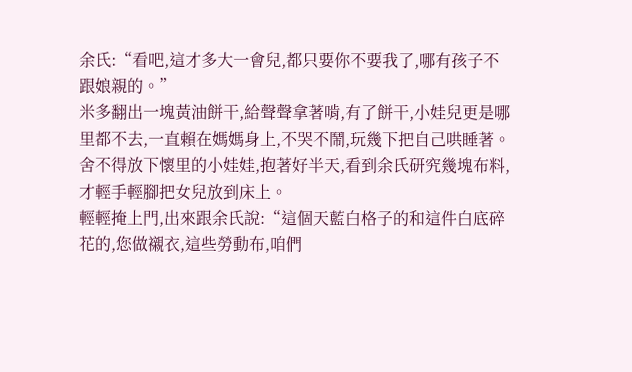余氏:“看吧,這才多大一會兒,都只要你不要我了,哪有孩子不跟娘親的。”
米多翻出一塊黃油餅干,給聲聲拿著啃,有了餅干,小娃兒更是哪里都不去,一直賴在媽媽身上,不哭不鬧,玩幾下把自己哄睡著。
舍不得放下懷里的小娃娃,抱著好半天,看到余氏研究幾塊布料,才輕手輕腳把女兒放到床上。
輕輕掩上門,出來跟余氏說:“這個天藍白格子的和這件白底碎花的,您做襯衣,這些勞動布,咱們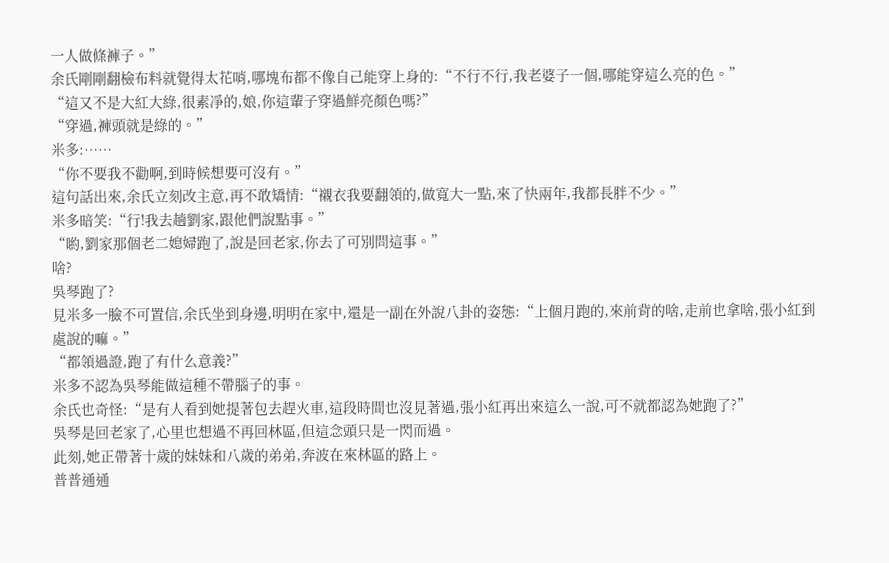一人做條褲子。”
余氏剛剛翻檢布料就覺得太花哨,哪塊布都不像自己能穿上身的:“不行不行,我老婆子一個,哪能穿這么亮的色。”
“這又不是大紅大綠,很素凈的,娘,你這輩子穿過鮮亮顏色嗎?”
“穿過,褲頭就是綠的。”
米多:……
“你不要我不勸啊,到時候想要可沒有。”
這句話出來,余氏立刻改主意,再不敢矯情:“襯衣我要翻領的,做寬大一點,來了快兩年,我都長胖不少。”
米多暗笑:“行!我去趟劉家,跟他們說點事。”
“喲,劉家那個老二媳婦跑了,說是回老家,你去了可別問這事。”
啥?
吳琴跑了?
見米多一臉不可置信,余氏坐到身邊,明明在家中,還是一副在外說八卦的姿態:“上個月跑的,來前背的啥,走前也拿啥,張小紅到處說的嘛。”
“都領過證,跑了有什么意義?”
米多不認為吳琴能做這種不帶腦子的事。
余氏也奇怪:“是有人看到她提著包去趕火車,這段時間也沒見著過,張小紅再出來這么一說,可不就都認為她跑了?”
吳琴是回老家了,心里也想過不再回林區,但這念頭只是一閃而過。
此刻,她正帶著十歲的妹妹和八歲的弟弟,奔波在來林區的路上。
普普通通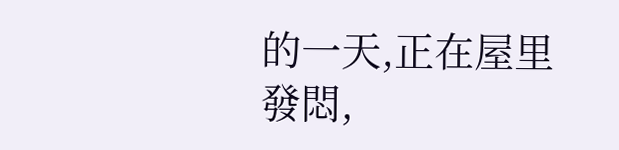的一天,正在屋里發悶,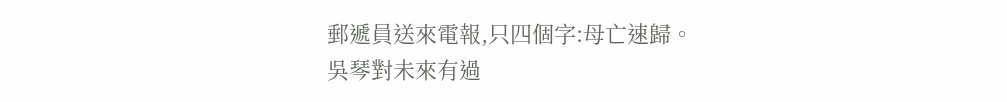郵遞員送來電報,只四個字:母亡速歸。
吳琴對未來有過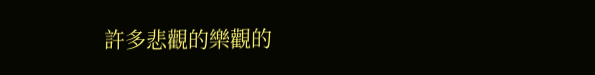許多悲觀的樂觀的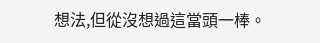想法,但從沒想過這當頭一棒。